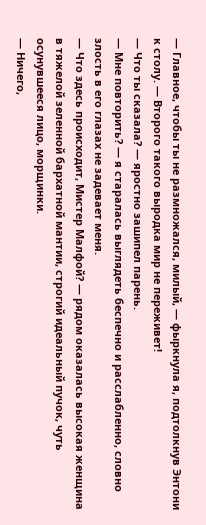— Главное, чтобы ты не размножался, милый, — фыркнула я, подтолкнув Энтони к столу. — Второго такого выродка мир не переживет!
— Что ты сказала? — яростно зашипел парень.
— Мне повторить? — я старалась выглядеть беспечно и расслабленно, словно злость в его глазах не задевает меня.
— Что здесь происходит, Мистер Малфой? — рядом оказалась высокая женщина в тяжелой зеленной бархатной мантии, строгий идеальный пучок, чуть осунувшееся лицо, морщинки.
— Ничего,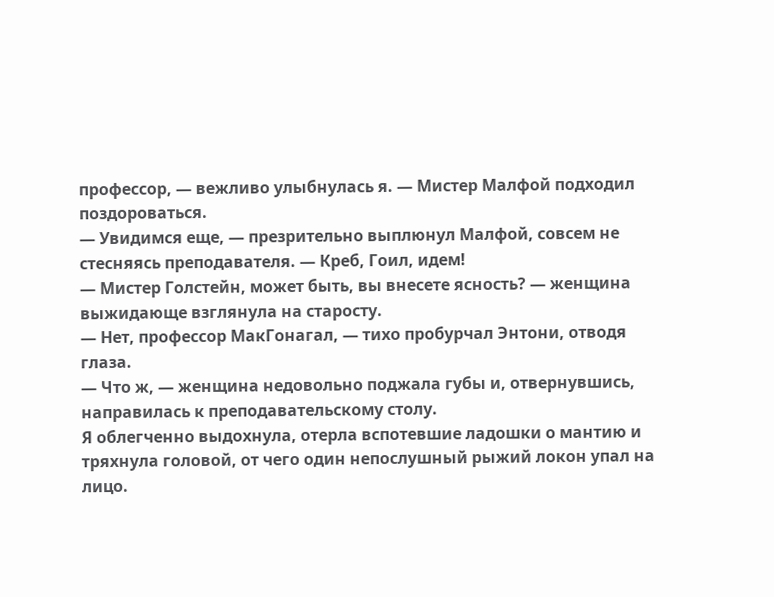профессор, — вежливо улыбнулась я. — Мистер Малфой подходил поздороваться.
— Увидимся еще, — презрительно выплюнул Малфой, совсем не стесняясь преподавателя. — Креб, Гоил, идем!
— Мистер Голстейн, может быть, вы внесете ясность? — женщина выжидающе взглянула на старосту.
— Нет, профессор МакГонагал, — тихо пробурчал Энтони, отводя глаза.
— Что ж, — женщина недовольно поджала губы и, отвернувшись, направилась к преподавательскому столу.
Я облегченно выдохнула, отерла вспотевшие ладошки о мантию и тряхнула головой, от чего один непослушный рыжий локон упал на лицо.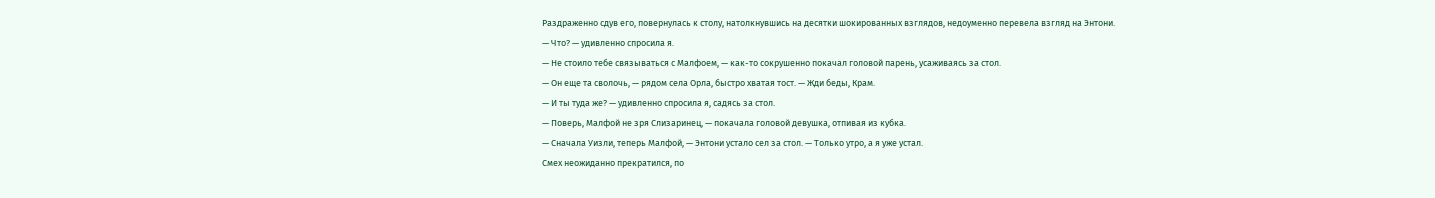Раздраженно сдув его, повернулась к столу, натолкнувшись на десятки шокированных взглядов, недоуменно перевела взгляд на Энтони.
— Что? — удивленно спросила я.
— Не стоило тебе связываться с Малфоем, — как-то сокрушенно покачал головой парень, усаживаясь за стол.
— Он еще та сволочь, — рядом села Орла, быстро хватая тост. — Жди беды, Крам.
— И ты туда же? — удивленно спросила я, садясь за стол.
— Поверь, Малфой не зря Слизаринец, — покачала головой девушка, отпивая из кубка.
— Сначала Уизли, теперь Малфой, — Энтони устало сел за стол. — Только утро, а я уже устал.
Смех неожиданно прекратился, по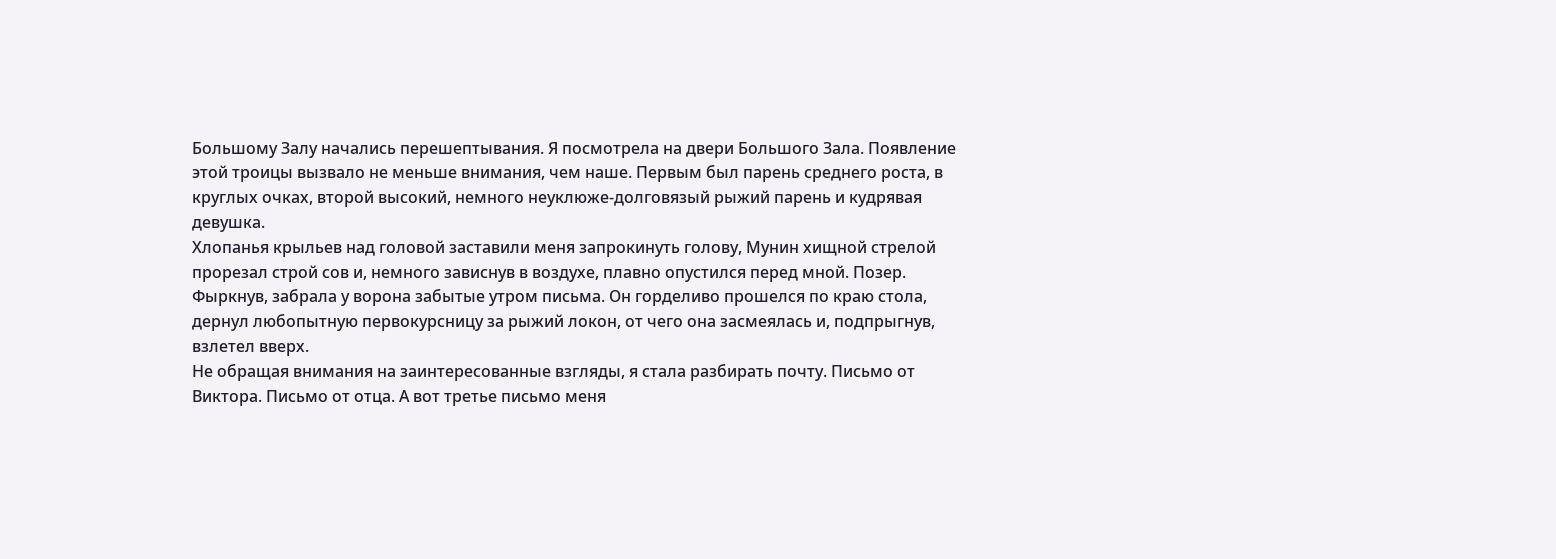Большому Залу начались перешептывания. Я посмотрела на двери Большого Зала. Появление этой троицы вызвало не меньше внимания, чем наше. Первым был парень среднего роста, в круглых очках, второй высокий, немного неуклюже-долговязый рыжий парень и кудрявая девушка.
Хлопанья крыльев над головой заставили меня запрокинуть голову, Мунин хищной стрелой прорезал строй сов и, немного зависнув в воздухе, плавно опустился перед мной. Позер. Фыркнув, забрала у ворона забытые утром письма. Он горделиво прошелся по краю стола, дернул любопытную первокурсницу за рыжий локон, от чего она засмеялась и, подпрыгнув, взлетел вверх.
Не обращая внимания на заинтересованные взгляды, я стала разбирать почту. Письмо от Виктора. Письмо от отца. А вот третье письмо меня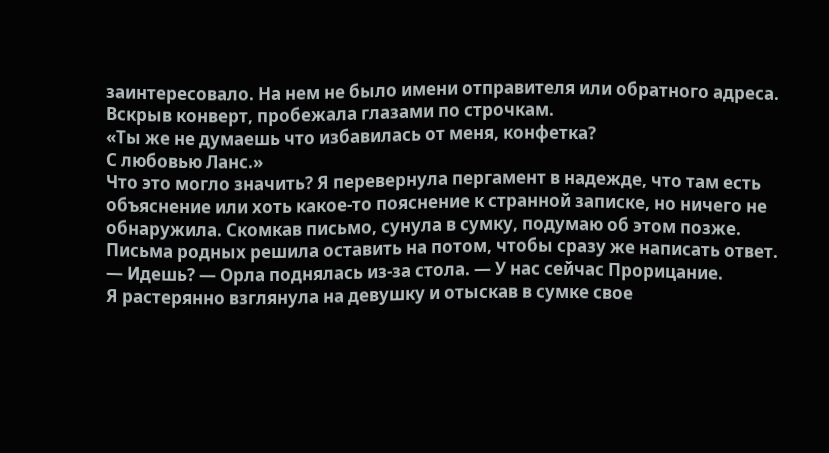заинтересовало. На нем не было имени отправителя или обратного адреса. Вскрыв конверт, пробежала глазами по строчкам.
«Ты же не думаешь что избавилась от меня, конфетка?
С любовью Ланс.»
Что это могло значить? Я перевернула пергамент в надежде, что там есть объяснение или хоть какое-то пояснение к странной записке, но ничего не обнаружила. Скомкав письмо, сунула в сумку, подумаю об этом позже. Письма родных решила оставить на потом, чтобы сразу же написать ответ.
— Идешь? — Орла поднялась из-за стола. — У нас сейчас Прорицание.
Я растерянно взглянула на девушку и отыскав в сумке свое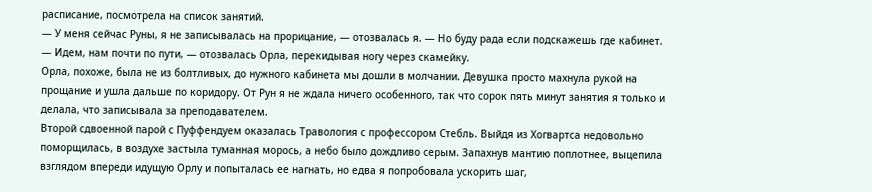расписание, посмотрела на список занятий.
— У меня сейчас Руны, я не записывалась на прорицание, — отозвалась я. — Но буду рада если подскажешь где кабинет.
— Идем, нам почти по пути, — отозвалась Орла, перекидывая ногу через скамейку.
Орла, похоже, была не из болтливых, до нужного кабинета мы дошли в молчании. Девушка просто махнула рукой на прощание и ушла дальше по коридору. От Рун я не ждала ничего особенного, так что сорок пять минут занятия я только и делала, что записывала за преподавателем.
Второй сдвоенной парой с Пуффендуем оказалась Травология с профессором Стебль. Выйдя из Хогвартса недовольно поморщилась, в воздухе застыла туманная морось, а небо было дождливо серым. Запахнув мантию поплотнее, выцепила взглядом впереди идущую Орлу и попыталась ее нагнать, но едва я попробовала ускорить шаг,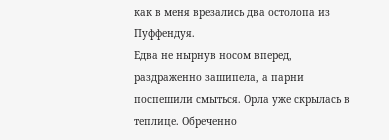как в меня врезались два остолопа из Пуффендуя.
Едва не нырнув носом вперед, раздраженно зашипела, а парни поспешили смыться. Орла уже скрылась в теплице. Обреченно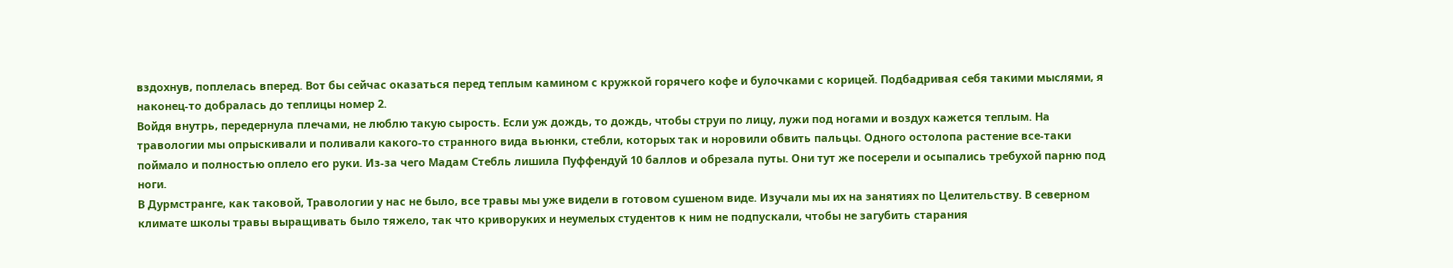вздохнув, поплелась вперед. Вот бы сейчас оказаться перед теплым камином с кружкой горячего кофе и булочками с корицей. Подбадривая себя такими мыслями, я наконец-то добралась до теплицы номер 2.
Войдя внутрь, передернула плечами, не люблю такую сырость. Если уж дождь, то дождь, чтобы струи по лицу, лужи под ногами и воздух кажется теплым. На травологии мы опрыскивали и поливали какого-то странного вида вьюнки, стебли, которых так и норовили обвить пальцы. Одного остолопа растение все-таки поймало и полностью оплело его руки. Из-за чего Мадам Стебль лишила Пуффендуй 10 баллов и обрезала путы. Они тут же посерели и осыпались требухой парню под ноги.
В Дурмстранге, как таковой, Травологии у нас не было, все травы мы уже видели в готовом сушеном виде. Изучали мы их на занятиях по Целительству. В северном климате школы травы выращивать было тяжело, так что криворуких и неумелых студентов к ним не подпускали, чтобы не загубить старания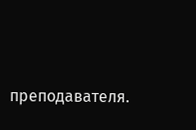преподавателя.